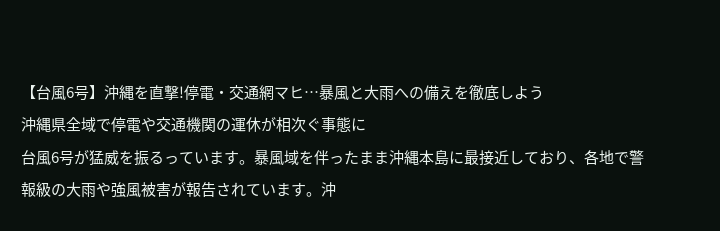【台風6号】沖縄を直撃!停電・交通網マヒ…暴風と大雨への備えを徹底しよう
沖縄県全域で停電や交通機関の運休が相次ぐ事態に
台風6号が猛威を振るっています。暴風域を伴ったまま沖縄本島に最接近しており、各地で警報級の大雨や強風被害が報告されています。沖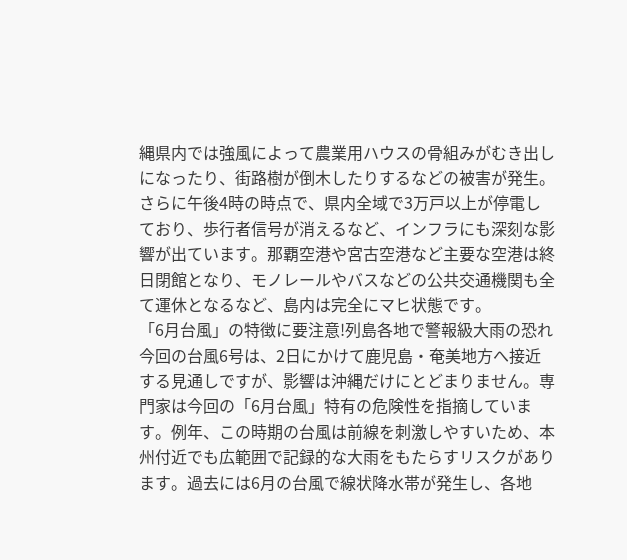縄県内では強風によって農業用ハウスの骨組みがむき出しになったり、街路樹が倒木したりするなどの被害が発生。さらに午後4時の時点で、県内全域で3万戸以上が停電しており、歩行者信号が消えるなど、インフラにも深刻な影響が出ています。那覇空港や宮古空港など主要な空港は終日閉館となり、モノレールやバスなどの公共交通機関も全て運休となるなど、島内は完全にマヒ状態です。
「6月台風」の特徴に要注意!列島各地で警報級大雨の恐れ
今回の台風6号は、2日にかけて鹿児島・奄美地方へ接近する見通しですが、影響は沖縄だけにとどまりません。専門家は今回の「6月台風」特有の危険性を指摘しています。例年、この時期の台風は前線を刺激しやすいため、本州付近でも広範囲で記録的な大雨をもたらすリスクがあります。過去には6月の台風で線状降水帯が発生し、各地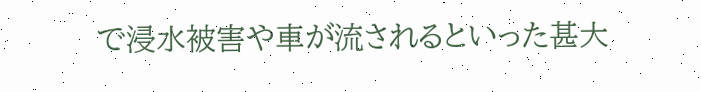で浸水被害や車が流されるといった甚大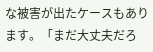な被害が出たケースもあります。「まだ大丈夫だろ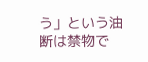う」という油断は禁物で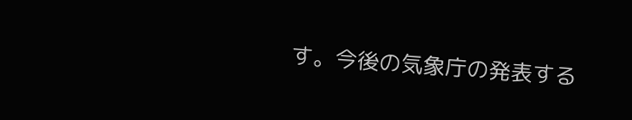す。今後の気象庁の発表する